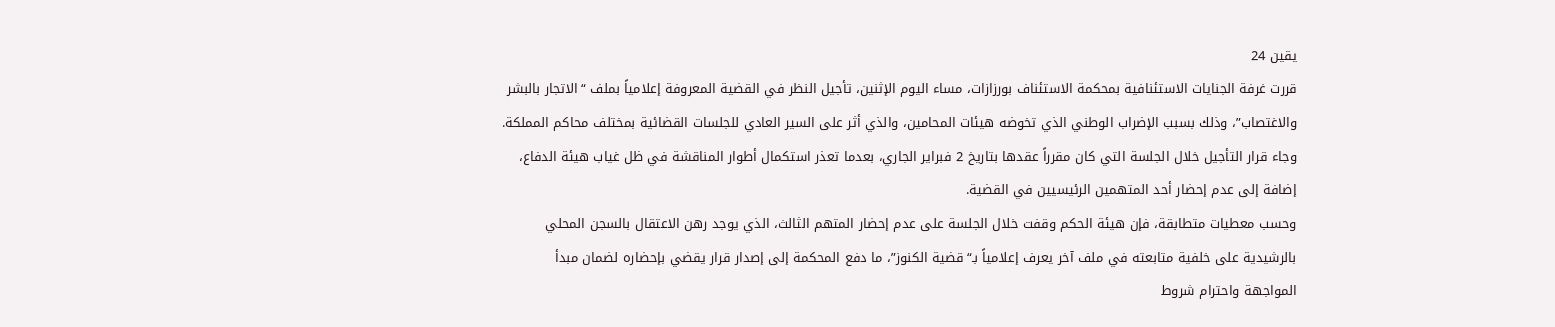يقين 24
قررت غرفة الجنايات الاستئنافية بمحكمة الاستئناف بورزازات، مساء اليوم الإثنين، تأجيل النظر في القضية المعروفة إعلامياً بملف “الاتجار بالبشر والاغتصاب”، وذلك بسبب الإضراب الوطني الذي تخوضه هيئات المحامين، والذي أثر على السير العادي للجلسات القضائية بمختلف محاكم المملكة.
وجاء قرار التأجيل خلال الجلسة التي كان مقرراً عقدها بتاريخ 2 فبراير الجاري، بعدما تعذر استكمال أطوار المناقشة في ظل غياب هيئة الدفاع، إضافة إلى عدم إحضار أحد المتهمين الرئيسيين في القضية.
وحسب معطيات متطابقة، فإن هيئة الحكم وقفت خلال الجلسة على عدم إحضار المتهم الثالث، الذي يوجد رهن الاعتقال بالسجن المحلي بالرشيدية على خلفية متابعته في ملف آخر يعرف إعلامياً بـ“قضية الكنوز”، ما دفع المحكمة إلى إصدار قرار يقضي بإحضاره لضمان مبدأ المواجهة واحترام شروط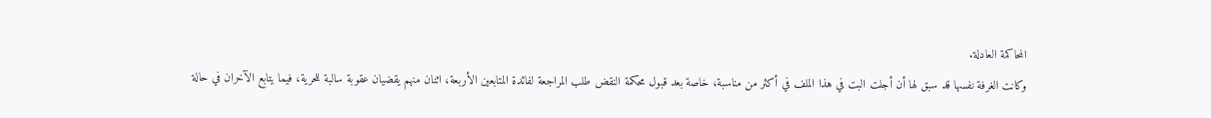المحاكمة العادلة.
وكانت الغرفة نفسها قد سبق لها أن أجلت البت في هذا الملف في أكثر من مناسبة، خاصة بعد قبول محكمة النقض طلب المراجعة لفائدة المتابعين الأربعة، اثنان منهم يقضيان عقوبة سالبة للحرية، فيما يتابع الآخران في حالة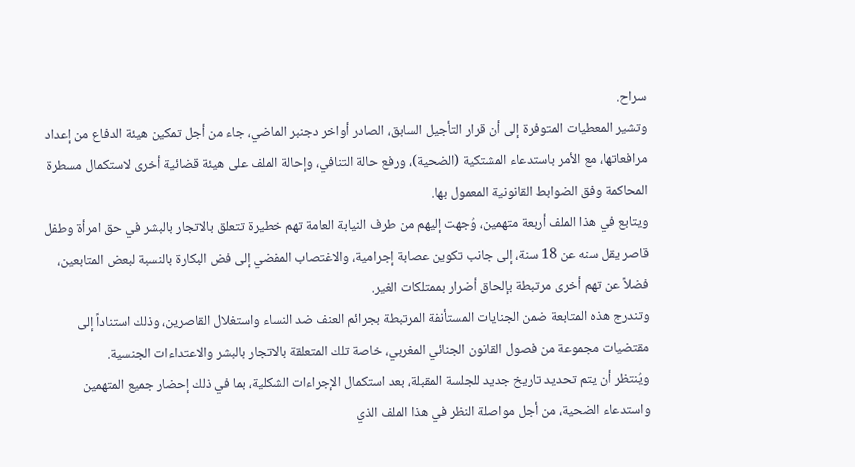سراح.
وتشير المعطيات المتوفرة إلى أن قرار التأجيل السابق، الصادر أواخر دجنبر الماضي، جاء من أجل تمكين هيئة الدفاع من إعداد مرافعاتها، مع الأمر باستدعاء المشتكية (الضحية)، ورفع حالة التنافي، وإحالة الملف على هيئة قضائية أخرى لاستكمال مسطرة المحاكمة وفق الضوابط القانونية المعمول بها.
ويتابع في هذا الملف أربعة متهمين، وُجهت إليهم من طرف النيابة العامة تهم خطيرة تتعلق بالاتجار بالبشر في حق امرأة وطفل قاصر يقل سنه عن 18 سنة، إلى جانب تكوين عصابة إجرامية، والاغتصاب المفضي إلى فض البكارة بالنسبة لبعض المتابعين، فضلاً عن تهم أخرى مرتبطة بإلحاق أضرار بممتلكات الغير.
وتندرج هذه المتابعة ضمن الجنايات المستأنفة المرتبطة بجرائم العنف ضد النساء واستغلال القاصرين، وذلك استناداً إلى مقتضيات مجموعة من فصول القانون الجنائي المغربي، خاصة تلك المتعلقة بالاتجار بالبشر والاعتداءات الجنسية.
ويُنتظر أن يتم تحديد تاريخ جديد للجلسة المقبلة، بعد استكمال الإجراءات الشكلية، بما في ذلك إحضار جميع المتهمين واستدعاء الضحية، من أجل مواصلة النظر في هذا الملف الذي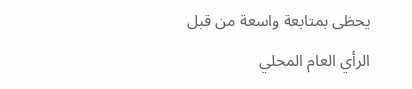يحظى بمتابعة واسعة من قبل الرأي العام المحلي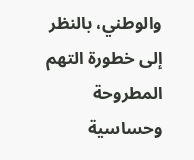والوطني، بالنظر إلى خطورة التهم المطروحة وحساسية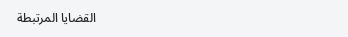القضايا المرتبطة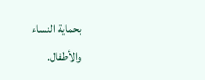بحماية النساء والأطفال.